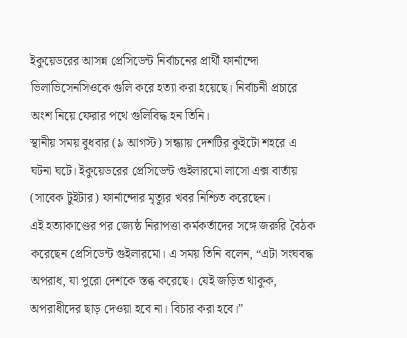ইকুয়েডরের আসন্ন প্রেসিডেন্ট নির্বাচনের প্রার্থী ফার্নান্দো ভিলাভিসেনসিওকে গুলি করে হত্যা করা হয়েছে। নির্বাচনী প্রচারে অংশ নিয়ে ফেরার পথে গুলিবিদ্ধ হন তিনি।
স্থানীয় সময় বুধবার (৯ আগস্ট) সন্ধ্যায় দেশটির কুইটো শহরে এ ঘটনা ঘটে। ইকুয়েডরের প্রেসিডেন্ট গুইলারমো লাসো এক্স বার্তায় (সাবেক টুইটার) ফার্নান্দোর মৃত্যুর খবর নিশ্চিত করেছেন।
এই হত্যাকাণ্ডের পর জ্যেষ্ঠ নিরাপত্তা কর্মকর্তাদের সঙ্গে জরুরি বৈঠক করেছেন প্রেসিডেন্ট গুইলারমো। এ সময় তিনি বলেন, “এটা সংঘবদ্ধ অপরাধ, যা পুরো দেশকে স্তব্ধ করেছে। যেই জড়িত থাকুক, অপরাধীদের ছাড় দেওয়া হবে না। বিচার করা হবে।”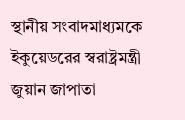স্থানীয় সংবাদমাধ্যমকে ইকুয়েডরের স্বরাষ্ট্রমন্ত্রী জুয়ান জাপাতা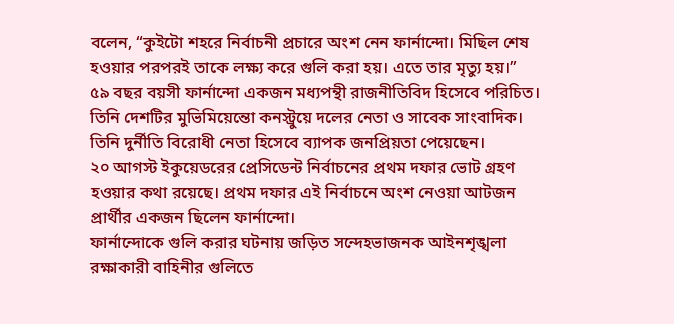বলেন, “কুইটো শহরে নির্বাচনী প্রচারে অংশ নেন ফার্নান্দো। মিছিল শেষ হওয়ার পরপরই তাকে লক্ষ্য করে গুলি করা হয়। এতে তার মৃত্যু হয়।”
৫৯ বছর বয়সী ফার্নান্দো একজন মধ্যপন্থী রাজনীতিবিদ হিসেবে পরিচিত। তিনি দেশটির মুভিমিয়েন্তো কনস্ট্রুয়ে দলের নেতা ও সাবেক সাংবাদিক। তিনি দুর্নীতি বিরোধী নেতা হিসেবে ব্যাপক জনপ্রিয়তা পেয়েছেন।
২০ আগস্ট ইকুয়েডরের প্রেসিডেন্ট নির্বাচনের প্রথম দফার ভোট গ্রহণ হওয়ার কথা রয়েছে। প্রথম দফার এই নির্বাচনে অংশ নেওয়া আটজন প্রার্থীর একজন ছিলেন ফার্নান্দো।
ফার্নান্দোকে গুলি করার ঘটনায় জড়িত সন্দেহভাজনক আইনশৃঙ্খলা রক্ষাকারী বাহিনীর গুলিতে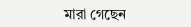মারা গেছেন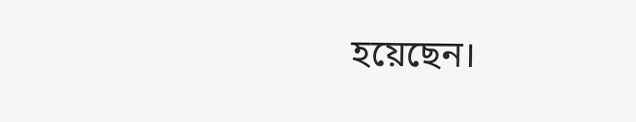হয়েছেন।